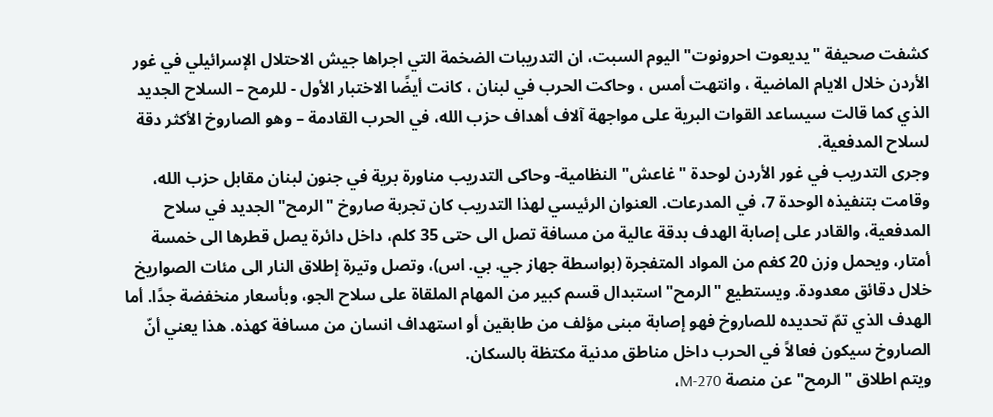كشفت صحيفة "يديعوت احرونوت" اليوم السبت، ان التدريبات الضخمة التي اجراها جيش الاحتلال الإسرائيلي في غور الأردن خلال الايام الماضية ، وانتهت أمس ، وحاكت الحرب في لبنان ، كانت أيضًا الاختبار الأول - للرمح – السلاح الجديد الذي كما قالت سيساعد القوات البرية على مواجهة آلاف أهداف حزب الله، في الحرب القادمة – وهو الصاروخ الأكثر دقة لسلاح المدفعية.
وجرى التدريب في غور الأردن لوحدة "غاعش" النظامية- وحاكى التدريب مناورة برية في جنون لبنان مقابل حزب الله، وقامت بتنفيذه الوحدة 7، في المدرعات. العنوان الرئيسي لهذا التدريب كان تجربة صاروخ "الرمح" الجديد في سلاح المدفعية، والقادر على إصابة الهدف بدقة عالية من مسافة تصل الى حتى 35 كلم، داخل دائرة يصل قطرها الى خمسة أمتار، ويحمل وزن 20 كغم من المواد المتفجرة (بواسطة جهاز جي. بي. اس)، وتصل وتيرة إطلاق النار الى مئات الصواريخ خلال دقائق معدودة. ويستطيع "الرمح" استبدال قسم كبير من المهام الملقاة على سلاح الجو، وبأسعار منخفضة جدًا. أما الهدف الذي تمّ تحديده للصاروخ فهو إصابة مبنى مؤلف من طابقين أو استهداف انسان من مسافة كهذه. هذا يعني أنّ الصاروخ سيكون فعالاً في الحرب داخل مناطق مدنية مكتظة بالسكان.
ويتم اطلاق "الرمح" عن منصة M-270،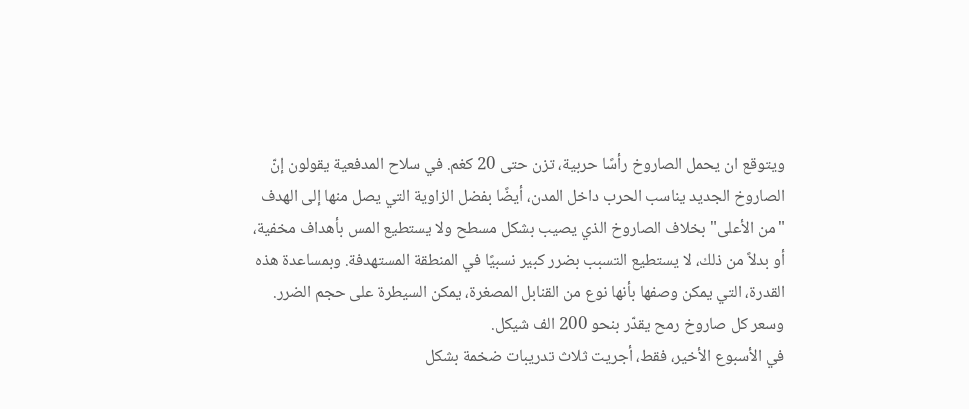ويتوقع ان يحمل الصاروخ رأسًا حربية، تزن حتى 20 كغم. في سلاح المدفعية يقولون إنّ الصاروخ الجديد يناسب الحرب داخل المدن، أيضًا بفضل الزاوية التي يصل منها إلى الهدف "من الأعلى" بخلاف الصاروخ الذي يصيب بشكل مسطح ولا يستطيع المس بأهداف مخفية، أو بدلاً من ذلك، لا يستطيع التسبب بضرر كبير نسبيًا في المنطقة المستهدفة. وبمساعدة هذه القدرة، التي يمكن وصفها بأنها نوع من القنابل المصغرة، يمكن السيطرة على حجم الضرر.
وسعر كل صاروخ رمح يقدّر بنحو 200 الف شيكل.
في الأسبوع الأخير، فقط، أجريت ثلاث تدريبات ضخمة بشكل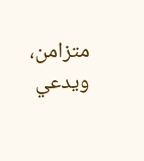متزامن، ويدعي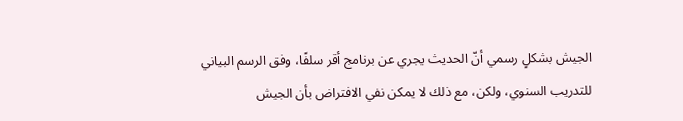الجيش بشكلٍ رسمي أنّ الحديث يجري عن برنامج أقر سلفًا، وفق الرسم البياني للتدريب السنوي، ولكن، مع ذلك لا يمكن نفي الافتراض بأن الجيش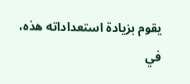يقوم بزيادة استعداداته هذه، في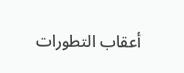أعقاب التطورات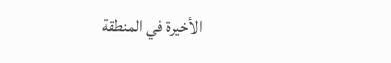الأخيرة في المنطقة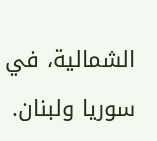الشمالية، في سوريا ولبنان.